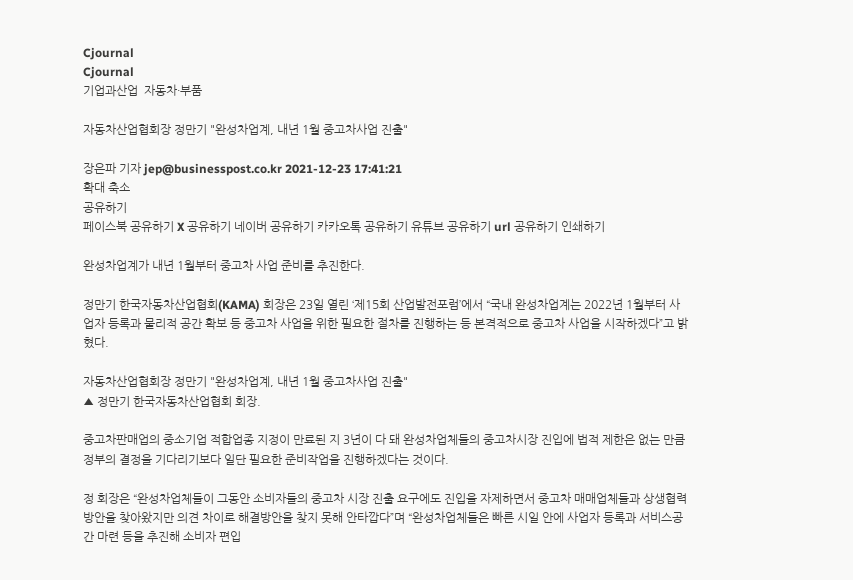Cjournal
Cjournal
기업과산업  자동차·부품

자동차산업협회장 정만기 "완성차업계, 내년 1월 중고차사업 진출"

장은파 기자 jep@businesspost.co.kr 2021-12-23 17:41:21
확대 축소
공유하기
페이스북 공유하기 X 공유하기 네이버 공유하기 카카오톡 공유하기 유튜브 공유하기 url 공유하기 인쇄하기

완성차업계가 내년 1월부터 중고차 사업 준비를 추진한다.

정만기 한국자동차산업협회(KAMA) 회장은 23일 열린 ‘제15회 산업발전포럼’에서 “국내 완성차업계는 2022년 1월부터 사업자 등록과 물리적 공간 확보 등 중고차 사업을 위한 필요한 절차를 진행하는 등 본격적으로 중고차 사업을 시작하겠다”고 밝혔다.

자동차산업협회장 정만기 "완성차업계, 내년 1월 중고차사업 진출"
▲ 정만기 한국자동차산업협회 회장.

중고차판매업의 중소기업 적합업종 지정이 만료된 지 3년이 다 돼 완성차업체들의 중고차시장 진입에 법적 제한은 없는 만큼 정부의 결정을 기다리기보다 일단 필요한 준비작업을 진행하겠다는 것이다.

정 회장은 “완성차업체들이 그동안 소비자들의 중고차 시장 진출 요구에도 진입을 자제하면서 중고차 매매업체들과 상생협력 방안을 찾아왔지만 의견 차이로 해결방안을 찾지 못해 안타깝다”며 “완성차업체들은 빠른 시일 안에 사업자 등록과 서비스공간 마련 등을 추진해 소비자 편입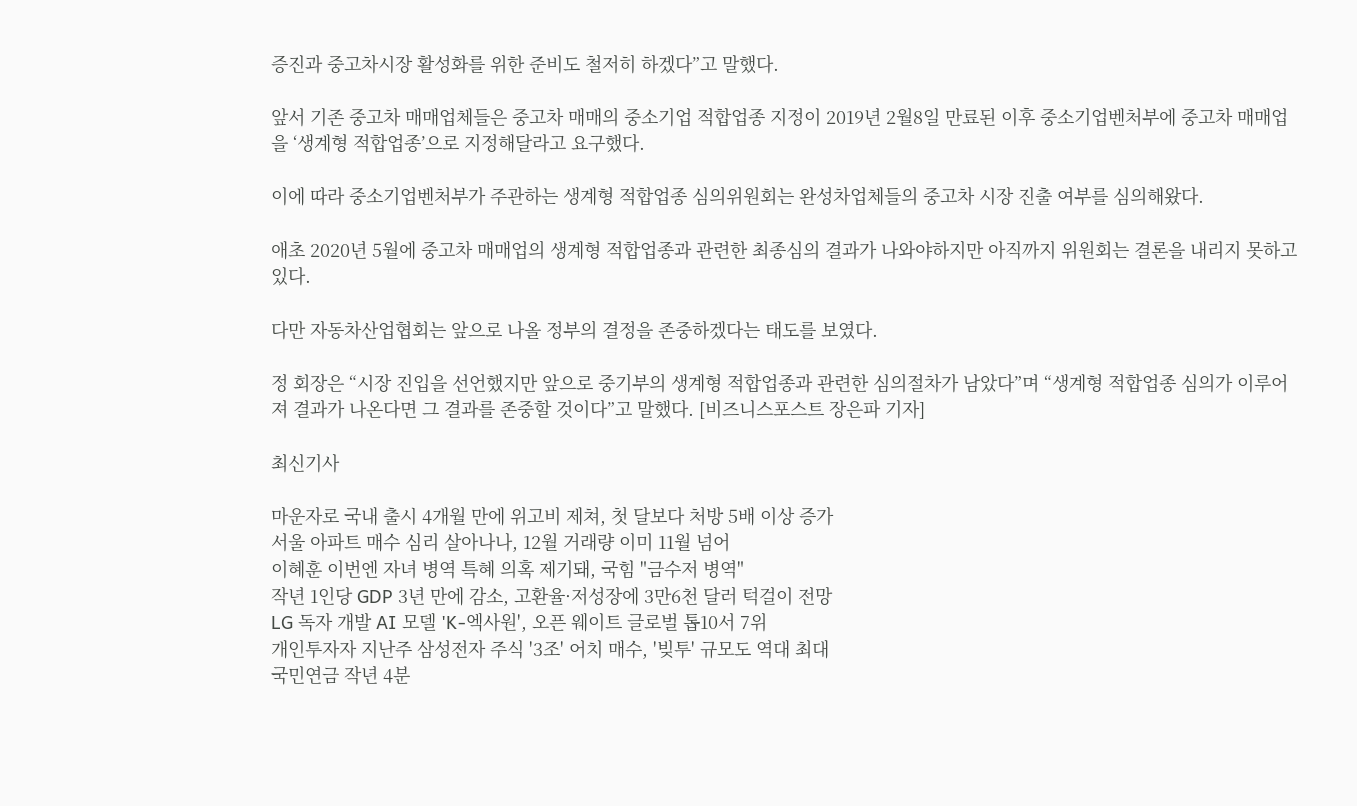증진과 중고차시장 활성화를 위한 준비도 철저히 하겠다”고 말했다.

앞서 기존 중고차 매매업체들은 중고차 매매의 중소기업 적합업종 지정이 2019년 2월8일 만료된 이후 중소기업벤처부에 중고차 매매업을 ‘생계형 적합업종’으로 지정해달라고 요구했다.

이에 따라 중소기업벤처부가 주관하는 생계형 적합업종 심의위원회는 완성차업체들의 중고차 시장 진출 여부를 심의해왔다.

애초 2020년 5월에 중고차 매매업의 생계형 적합업종과 관련한 최종심의 결과가 나와야하지만 아직까지 위원회는 결론을 내리지 못하고 있다.

다만 자동차산업협회는 앞으로 나올 정부의 결정을 존중하겠다는 태도를 보였다.

정 회장은 “시장 진입을 선언했지만 앞으로 중기부의 생계형 적합업종과 관련한 심의절차가 남았다”며 “생계형 적합업종 심의가 이루어져 결과가 나온다면 그 결과를 존중할 것이다”고 말했다. [비즈니스포스트 장은파 기자]

최신기사

마운자로 국내 출시 4개월 만에 위고비 제쳐, 첫 달보다 처방 5배 이상 증가
서울 아파트 매수 심리 살아나나, 12월 거래량 이미 11월 넘어
이혜훈 이번엔 자녀 병역 특혜 의혹 제기돼, 국힘 "금수저 병역"
작년 1인당 GDP 3년 만에 감소, 고환율·저성장에 3만6천 달러 턱걸이 전망
LG 독자 개발 AI 모델 'K-엑사원', 오픈 웨이트 글로벌 톱10서 7위
개인투자자 지난주 삼성전자 주식 '3조' 어치 매수, '빚투' 규모도 역대 최대
국민연금 작년 4분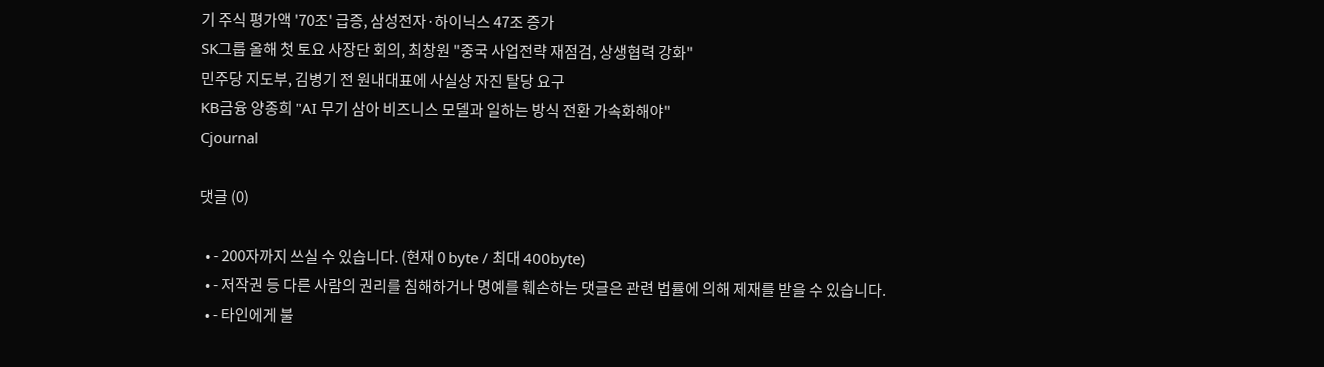기 주식 평가액 '70조' 급증, 삼성전자·하이닉스 47조 증가
SK그룹 올해 첫 토요 사장단 회의, 최창원 "중국 사업전략 재점검, 상생협력 강화"
민주당 지도부, 김병기 전 원내대표에 사실상 자진 탈당 요구
KB금융 양종희 "AI 무기 삼아 비즈니스 모델과 일하는 방식 전환 가속화해야"
Cjournal

댓글 (0)

  • - 200자까지 쓰실 수 있습니다. (현재 0 byte / 최대 400byte)
  • - 저작권 등 다른 사람의 권리를 침해하거나 명예를 훼손하는 댓글은 관련 법률에 의해 제재를 받을 수 있습니다.
  • - 타인에게 불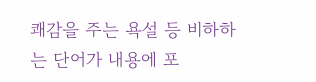쾌감을 주는 욕설 등 비하하는 단어가 내용에 포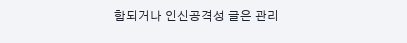함되거나 인신공격성 글은 관리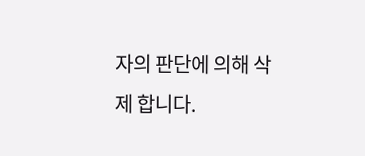자의 판단에 의해 삭제 합니다.